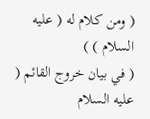( ومن كلام له ( عليه السلام ) )
( في بيان خروج القائم ( عليه السلام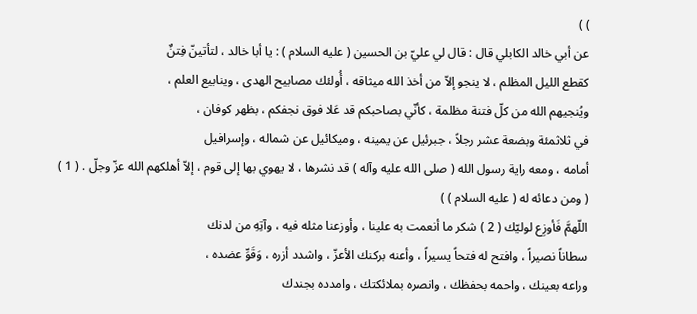) )
عن أبي خالد الكابلي قال : قال لي عليّ بن الحسين ( عليه السلام ) : يا أبا خالد ، لتأتينّ فِتنٌ
كقطع الليل المظلم ، لا ينجو إلاّ من أخذ الله ميثاقه ، أُولئك مصابيح الهدى ، وينابيع العلم ،
ويُنجيهم الله من كلّ فتنة مظلمة ، كأنّي بصاحبكم قد عَلا فوق نجفكم ، بظهر كوفان ،
في ثلاثمئة وبضعة عشر رجلاً ، جبرئيل عن يمينه ، وميكائيل عن شماله ، وإسرافيل
أمامه ، ومعه راية رسول الله ( صلى الله عليه وآله ) قد نشرها ، لا يهوي بها إلى قوم ، إلاّ أهلكهم الله عزّ وجلّ . ( 1 )
( ومن دعائه له ( عليه السلام ) )
اللّهمَّ فَأوزِع لوليّك ( 2 ) شكر ما أنعمت به علينا ، وأوزعنا مثله فيه ، وآتِهِ من لدنك
سطاناً نصيراً ، وافتح له فتحاً يسيراً ، وأعنه بركنك الأعزّ ، واشدد أزره ، وَقَوِّ عضده ،
وراعه بعينك ، واحمه بحفظك ، وانصره بملائكتك ، وامدده بجندك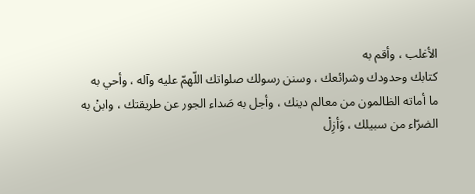الأغلب ، وأقم به
كتابك وحدودك وشرائعك ، وسنن رسولك صلواتك اللّهمّ عليه وآله ، وأحي به
ما أماته الظالمون من معالم دينك ، وأجل به صَداء الجور عن طريقتك ، وابنْ به
الضرّاء من سبيلك ، وَأزِلْ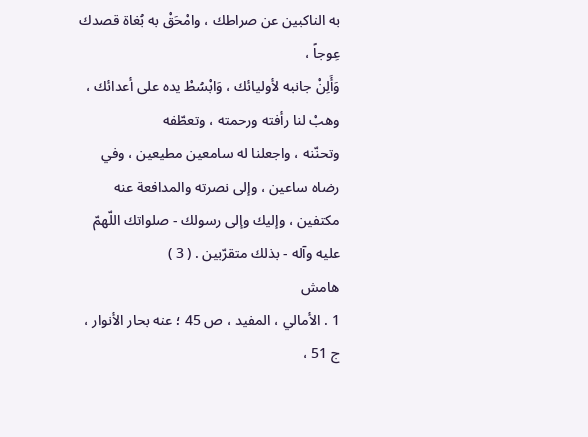به الناكبين عن صراطك ، وامْحَقْ به بُغاة قصدك عِوجاً ،
وَأَلِنْ جانبه لأوليائك ، وَابْسُطْ يده على أعدائك ، وهبْ لنا رأفته ورحمته ، وتعطّفه
وتحنّنه ، واجعلنا له سامعين مطيعين ، وفي رضاه ساعين ، وإلى نصرته والمدافعة عنه
مكتفين ، وإليك وإلى رسولك - صلواتك اللّهمّ عليه وآله - بذلك متقرّبين . ( 3 )
هامش
1 . الأمالي ، المفيد ، ص 45 ؛ عنه بحار الأنوار ، ج 51 ،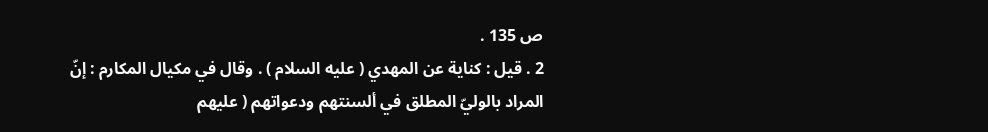ص 135 .
2 . قيل : كناية عن المهدي ( عليه السلام ) . وقال في مكيال المكارم : إنّ المراد بالوليّ المطلق في ألسنتهم ودعواتهم ( عليهم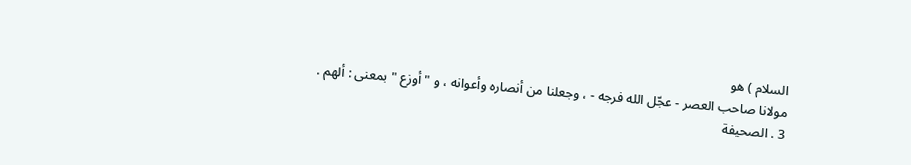السلام ) هو
مولانا صاحب العصر - عجّل الله فرجه - ، وجعلنا من أنصاره وأعوانه ، و " أوزع " بمعنى : ألهم .
3 . الصحيفة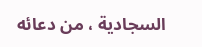السجادية ، من دعائه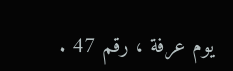يوم عرفة ، رقم 47 .